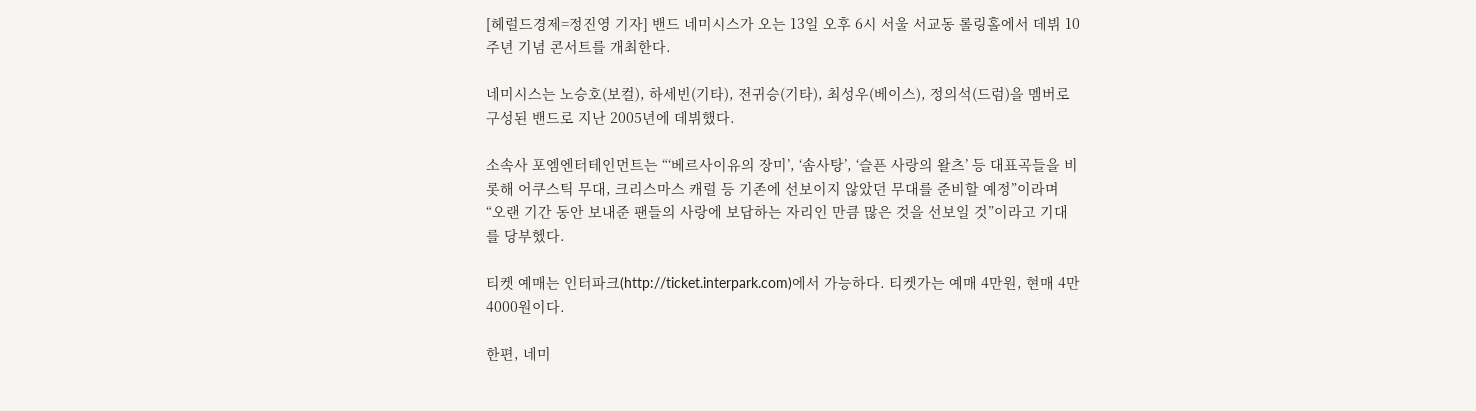[헤럴드경제=정진영 기자] 밴드 네미시스가 오는 13일 오후 6시 서울 서교동 롤링홀에서 데뷔 10주년 기념 콘서트를 개최한다.

네미시스는 노승호(보컬), 하세빈(기타), 전귀승(기타), 최성우(베이스), 정의석(드럼)을 멤버로 구성된 밴드로 지난 2005년에 데뷔했다.

소속사 포엠엔터테인먼트는 “‘베르사이유의 장미’, ‘솜사탕’, ‘슬픈 사랑의 왈츠’ 등 대표곡들을 비롯해 어쿠스틱 무대, 크리스마스 캐럴 등 기존에 선보이지 않았던 무대를 준비할 예정”이라며 “오랜 기간 동안 보내준 팬들의 사랑에 보답하는 자리인 만큼 많은 것을 선보일 것”이라고 기대를 당부헸다.

티켓 예매는 인터파크(http://ticket.interpark.com)에서 가능하다. 티켓가는 예매 4만원, 현매 4만4000원이다.

한편, 네미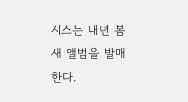시스는 내년 봄 새 앨범을 발매한다.